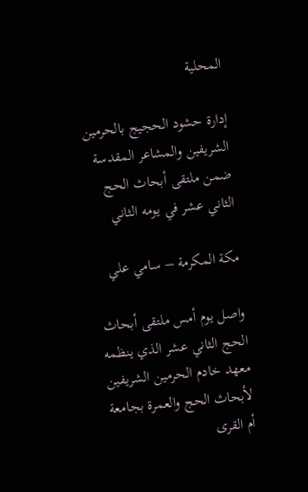المحلية

إدارة حشود الحجيج بالحرمين الشريفين والمشاعر المقدسة ضمن ملتقى أبحاث الحج الثاني عشر في يومه الثاني

مكة المكرمة – سامي علي

واصل يوم أمس ملتقى أبحاث الحج الثاني عشر الذي ينظمه معهد خادم الحرمين الشريفين لأبحاث الحج والعمرة بجامعة أم القرى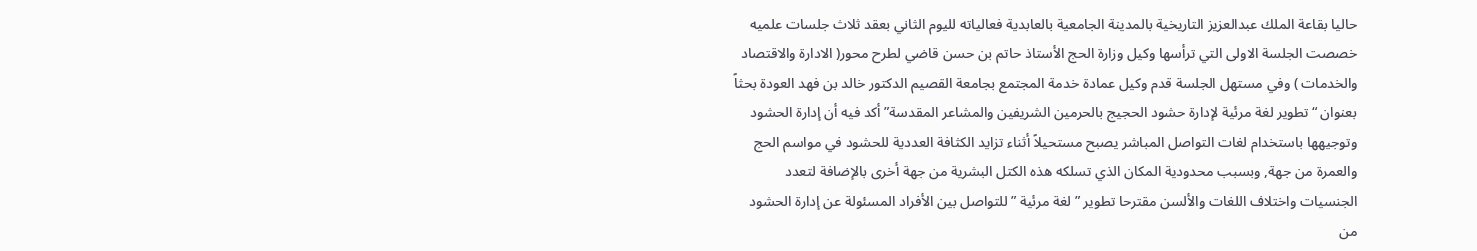حاليا بقاعة الملك عبدالعزيز التاريخية بالمدينة الجامعية بالعابدية فعالياته لليوم الثاني بعقد ثلاث جلسات علميه خصصت الجلسة الاولى التي ترأسها وكيل وزارة الحج الأستاذ حاتم بن حسن قاضي لطرح محور( الادارة والاقتصاد والخدمات ) وفي مستهل الجلسة قدم وكيل عمادة خدمة المجتمع بجامعة القصيم الدكتور خالد بن فهد العودة بحثاً بعنوان “تطوير لغة مرئية لإدارة حشود الحجيج بالحرمين الشريفين والمشاعر المقدسة” أكد فيه أن إدارة الحشود وتوجيهها باستخدام لغات التواصل المباشر يصبح مستحيلاً أثناء تزايد الكثافة العددية للحشود في مواسم الحج والعمرة من جهة, وبسبب محدودية المكان الذي تسلكه هذه الكتل البشرية من جهة أخرى بالإضافة لتعدد الجنسيات واختلاف اللغات والألسن مقترحا تطوير ” لغة مرئية ” للتواصل بين الأفراد المسئولة عن إدارة الحشود من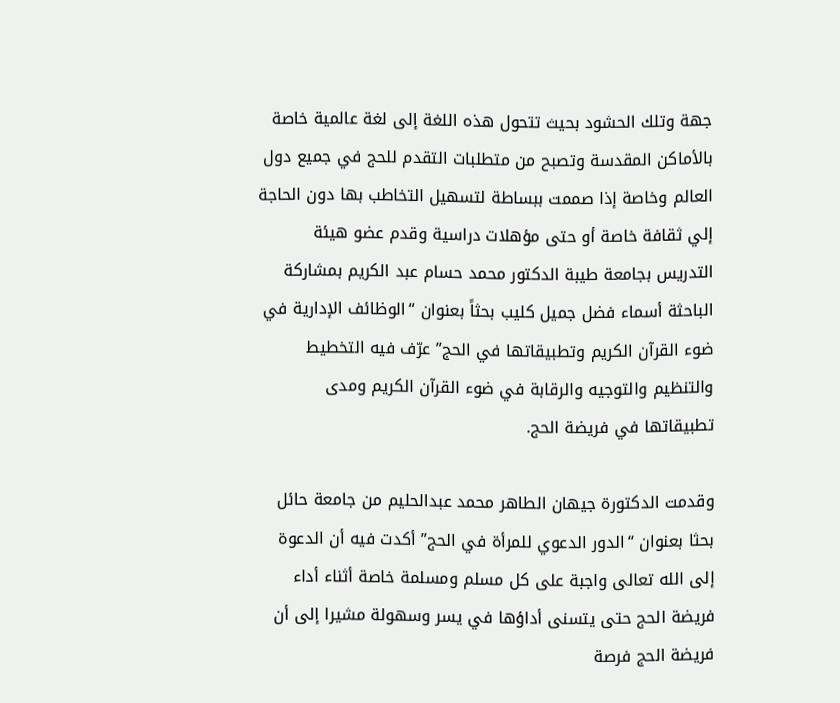جهة وتلك الحشود بحيث تتحول هذه اللغة إلى لغة عالمية خاصة بالأماكن المقدسة وتصبح من متطلبات التقدم للحج في جميع دول العالم وخاصة إذا صممت ببساطة لتسهيل التخاطب بها دون الحاجة إلي ثقافة خاصة أو حتى مؤهلات دراسية وقدم عضو هيئة التدريس بجامعة طيبة الدكتور محمد حسام عبد الكريم بمشاركة الباحثة أسماء فضل جميل كليب بحثاً بعنوان “الوظائف الإدارية في ضوء القرآن الكريم وتطبيقاتها في الحج” عرّف فيه التخطيط والتنظيم والتوجيه والرقابة في ضوء القرآن الكريم ومدى تطبيقاتها في فريضة الحج.

وقدمت الدكتورة جيهان الطاهر محمد عبدالحليم من جامعة حائل بحثا بعنوان “الدور الدعوي للمرأة في الحج” أكدت فيه أن الدعوة إلى الله تعالى واجبة على كل مسلم ومسلمة خاصة أثناء أداء فريضة الحج حتى يتسنى أداؤها في يسر وسهولة مشيرا إلى أن فريضة الحج فرصة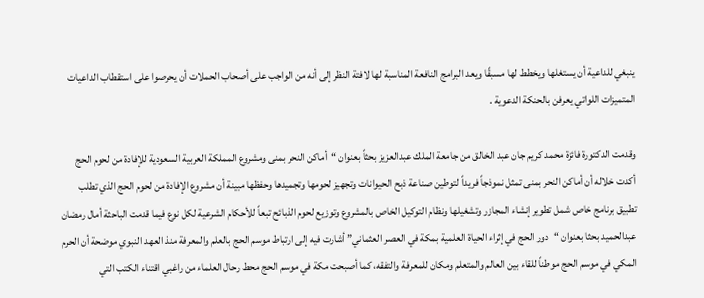ينبغي للداعية أن يستغلها ويخطط لها مسبقًا ويعد البرامج النافعة المناسبة لها لافتة النظر إلى أنه من الواجب على أصحاب الحملات أن يحرصوا على استقطاب الداعيات المتميزات اللواتي يعرفن بالحنكة الدعوية .

وقدمت الدكتورة فائزة محمد كريم جان عبد الخالق من جامعة الملك عبدالعزيز بحثاً بعنوان “أماكن النحر بمنى ومشروع المملكة العربية السعودية للإفادة من لحوم الحج أكدت خلاله أن أماكن النحر بمنى تمثل نموذجاً فريداً لتوطين صناعة ذبح الحيوانات وتجهيز لحومها وتجميدها وحفظها مبينة أن مشروع الإفادة من لحوم الحج الذي تطلب تطبيق برنامج خاص شمل تطوير إنشاء المجازر وتشغيلها ونظام التوكيل الخاص بالمشروع وتوزيع لحوم الذبائح تبعاً للأحكام الشرعية لكل نوع فيما قدمت الباحثة أمال رمضان عبدالحميد بحثا بعنوان “دور الحج في إثراء الحياة العلمية بمكة في العصر العثماني” أشارت فيه إلى ارتباط موسم الحج بالعلم والمعرفة منذ العهد النبوي موضحة أن الحرم المكي في موسم الحج موطناً للقاء بين العالم والمتعلم ومكان للمعرفة والتفقه، كما أصبحت مكة في موسم الحج محط رحال العلماء من راغبي اقتناء الكتب التي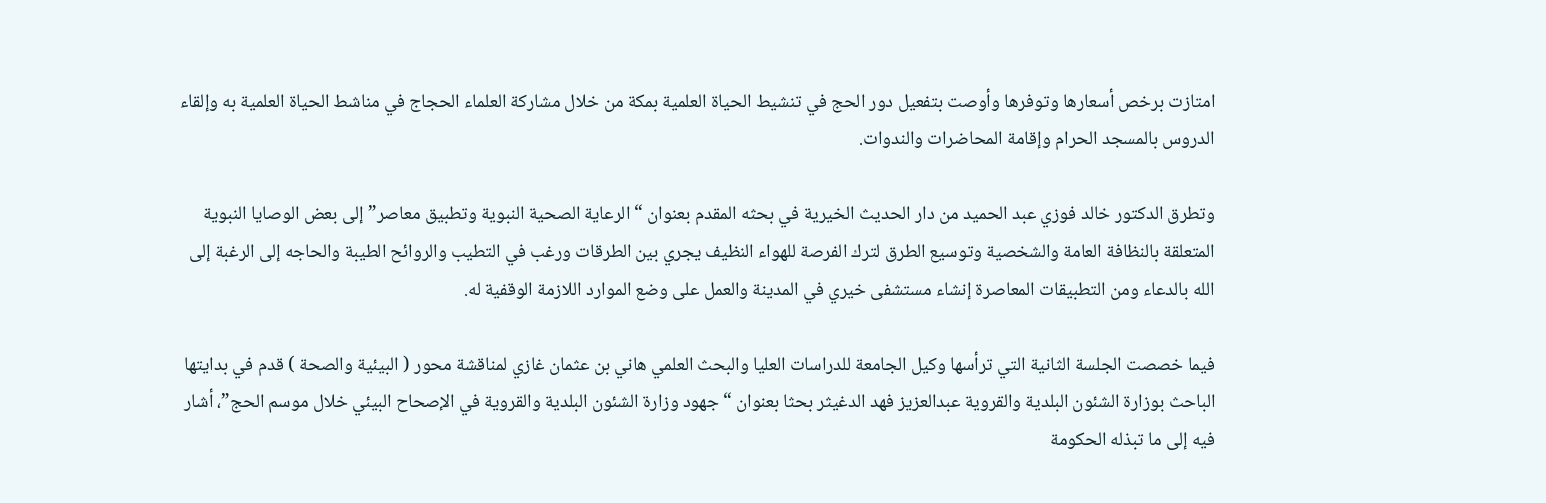امتازت برخص أسعارها وتوفرها وأوصت بتفعيل دور الحج في تنشيط الحياة العلمية بمكة من خلال مشاركة العلماء الحجاج في مناشط الحياة العلمية به وإلقاء الدروس بالمسجد الحرام وإقامة المحاضرات والندوات.

وتطرق الدكتور خالد فوزي عبد الحميد من دار الحديث الخيرية في بحثه المقدم بعنوان “الرعاية الصحية النبوية وتطبيق معاصر” إلى بعض الوصايا النبوية المتعلقة بالنظافة العامة والشخصية وتوسيع الطرق لترك الفرصة للهواء النظيف يجري بين الطرقات ورغب في التطيب والروائح الطيبة والحاجه إلى الرغبة إلى الله بالدعاء ومن التطبيقات المعاصرة إنشاء مستشفى خيري في المدينة والعمل على وضع الموارد اللازمة الوقفية له.

فيما خصصت الجلسة الثانية التي ترأسها وكيل الجامعة للدراسات العليا والبحث العلمي هاني بن عثمان غازي لمناقشة محور ( البيئية والصحة ) قدم في بدايتها الباحث بوزارة الشئون البلدية والقروية عبدالعزيز فهد الدغيثر بحثا بعنوان “جهود وزارة الشئون البلدية والقروية في الإصحاح البيئي خلال موسم الحج”، أشار فيه إلى ما تبذله الحكومة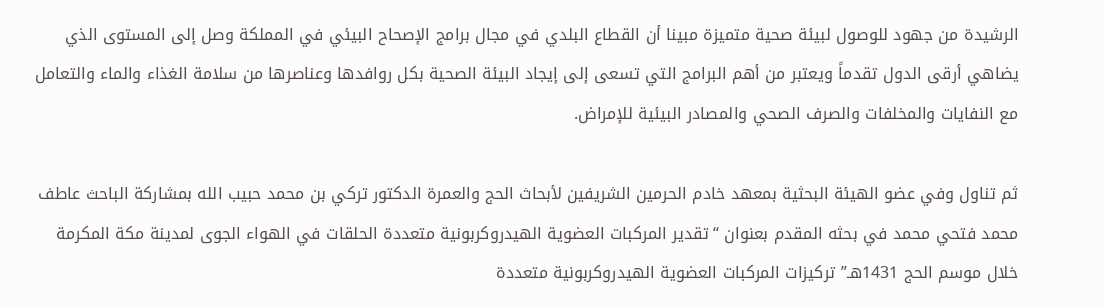الرشيدة من جهود للوصول لبيئة صحية متميزة مبينا أن القطاع البلدي في مجال برامج الإصحاح البيئي في المملكة وصل إلى المستوى الذي يضاهي أرقى الدول تقدماً ويعتبر من أهم البرامج التي تسعى إلى إيجاد البيئة الصحية بكل روافدها وعناصرها من سلامة الغذاء والماء والتعامل مع النفايات والمخلفات والصرف الصحي والمصادر البيئية للإمراض.

ثم تناول وفي عضو الهيئة البحثية بمعهد خادم الحرمين الشريفين لأبحاث الحج والعمرة الدكتور تركي بن محمد حبيب الله بمشاركة الباحث عاطف محمد فتحي محمد في بحثه المقدم بعنوان “تقدير المركبات العضوية الهيدروكربونية متعددة الحلقات في الهواء الجوى لمدينة مكة المكرمة خلال موسم الحج 1431هـ” تركيزات المركبات العضوية الهيدروكربونية متعددة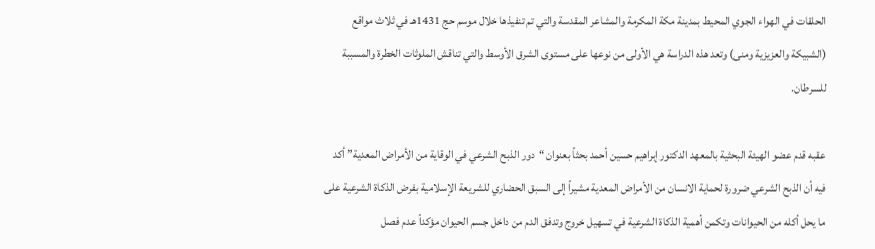الحلقات في الهواء الجوي المحيط بمدينة مكة المكرمة والمشاعر المقدسة والتي تم تنفيذها خلال موسم حج 1431هـ في ثلاث مواقع (الشبيكة والعزيزية ومنى) وتعد هذه الدراسة هي الأولى من نوعها على مستوى الشرق الأوسط والتي تناقش الملوثات الخطرة والمسببة للسرطان.

عقبه قدم عضو الهيئة البحثية بالمعهد الدكتور إبراهيم حسين أحمد بحثاً بعنوان “دور الذبح الشرعي في الوقاية من الأمراض المعدية” أكد فيه أن الذبح الشرعي ضرورة لحماية الانسان من الأمراض المعدية مشيراً إلى السبق الحضاري للشريعة الإسلامية بفرض الذكاة الشرعية على ما يحل أكله من الحيوانات وتكمن أهمية الذكاة الشرعية في تسهيل خروج وتدفق الدم من داخل جسم الحيوان مؤكداً عدم فصل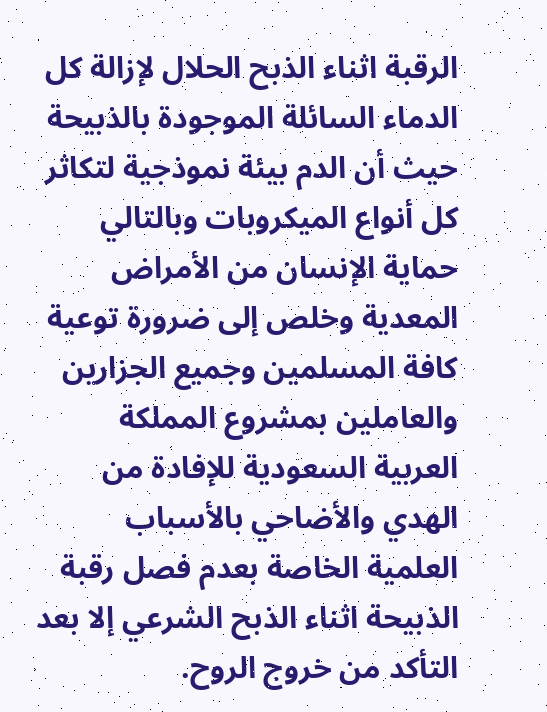الرقبة اثناء الذبح الحلال لإزالة كل الدماء السائلة الموجودة بالذبيحة حيث أن الدم بيئة نموذجية لتكاثر كل أنواع الميكروبات وبالتالي حماية الإنسان من الأمراض المعدية وخلص إلى ضرورة توعية كافة المسلمين وجميع الجزارين والعاملين بمشروع المملكة العربية السعودية للإفادة من الهدي والأضاحي بالأسباب العلمية الخاصة بعدم فصل رقبة الذبيحة اثناء الذبح الشرعي إلا بعد التأكد من خروج الروح.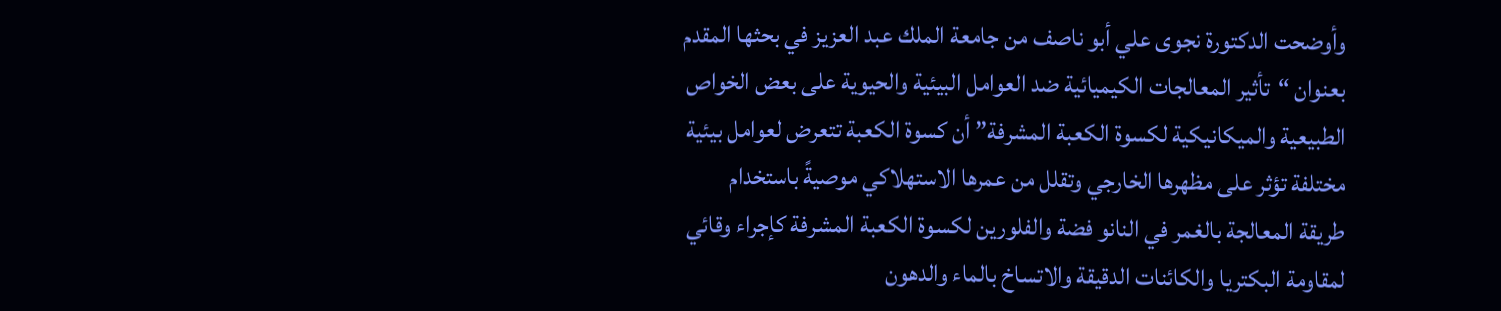وأوضحت الدكتورة نجوى علي أبو ناصف من جامعة الملك عبد العزيز في بحثها المقدم بعنوان “تأثير المعالجات الكيميائية ضد العوامل البيئية والحيوية على بعض الخواص الطبيعية والميكانيكية لكسوة الكعبة المشرفة” أن كسوة الكعبة تتعرض لعوامل بيئية مختلفة تؤثر على مظهرها الخارجي وتقلل من عمرها الاستهلاكي موصيةً باستخدام طريقة المعالجة بالغمر في النانو فضة والفلورين لكسوة الكعبة المشرفة كإجراء وقائي لمقاومة البكتريا والكائنات الدقيقة والاتساخ بالماء والدهون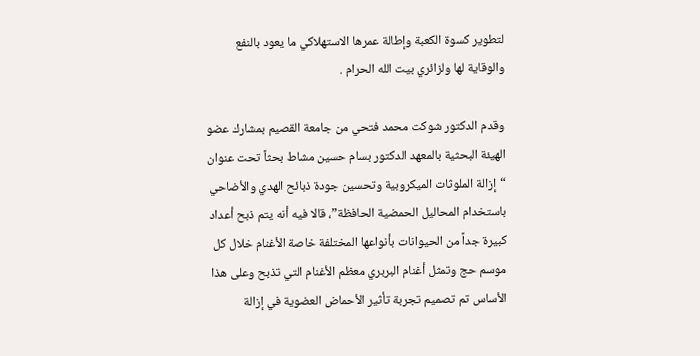لتطوير كسوة الكعبة وإطالة عمرها الاستهلاكي ما يعود بالنفع والوقاية لها ولزائري بيت الله الحرام .

وقدم الدكتور شوكت محمد فتحي من جامعة القصيم بمشارك عضو الهيئة البحثية بالمعهد الدكتور بسام حسين مشاط بحثاً تحت عنوان “إزالة الملوثات الميكروبية وتحسين جودة ذبائح الهدي والأضاحي باستخدام المحاليل الحمضية الحافظة”، قالا فيه أنه يتم ذبح أعداد كبيرة جداً من الحيوانات بأنواعها المختلفة خاصة الأغنام خلال كل موسم حج وتمثل أغنام البربري معظم الأغنام التي تذبح وعلى هذا الأساس تم تصميم تجربة تأثير الأحماض العضوية في إزالة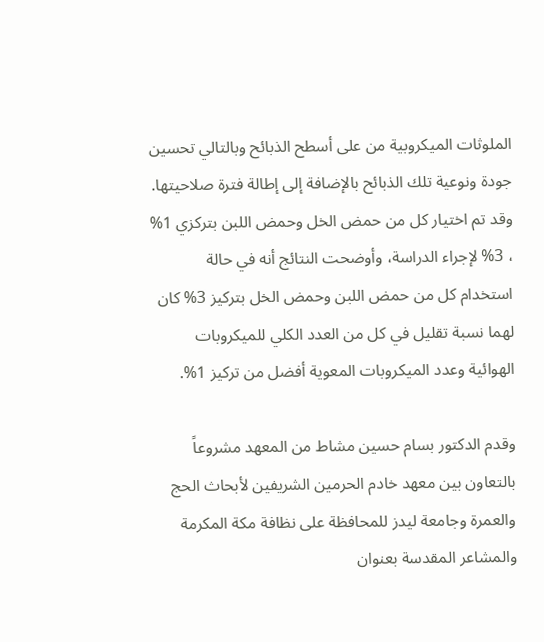الملوثات الميكروبية من على أسطح الذبائح وبالتالي تحسين جودة ونوعية تلك الذبائح بالإضافة إلى إطالة فترة صلاحيتها. وقد تم اختيار كل من حمض الخل وحمض اللبن بتركزي 1% ، 3% لإجراء الدراسة، وأوضحت النتائج أنه في حالة استخدام كل من حمض اللبن وحمض الخل بتركيز 3% كان لهما نسبة تقليل في كل من العدد الكلي للميكروبات الهوائية وعدد الميكروبات المعوية أفضل من تركيز 1%.

وقدم الدكتور بسام حسين مشاط من المعهد مشروعاً بالتعاون بين معهد خادم الحرمين الشريفين لأبحاث الحج والعمرة وجامعة ليدز للمحافظة على نظافة مكة المكرمة والمشاعر المقدسة بعنوان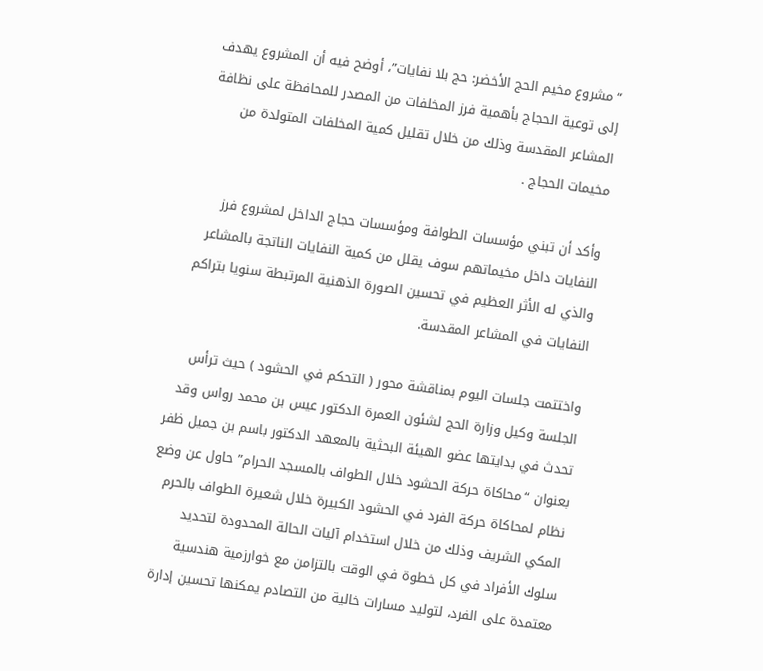“مشروع مخيم الحج الأخضر: حج بلا نفايات”، أوضح فيه أن المشروع يهدف إلى توعية الحجاج بأهمية فرز المخلفات من المصدر للمحافظة على نظافة المشاعر المقدسة وذلك من خلال تقليل كمية المخلفات المتولدة من مخيمات الحجاج .

وأكد أن تبني مؤسسات الطوافة ومؤسسات حجاج الداخل لمشروع فرز النفايات داخل مخيماتهم سوف يقلل من كمية النفايات الناتجة بالمشاعر والذي له الأثر العظيم في تحسين الصورة الذهنية المرتبطة سنويا بتراكم النفايات في المشاعر المقدسة.

واختتمت جلسات اليوم بمناقشة محور ( التحكم في الحشود ) حيث ترأس الجلسة وكيل وزارة الحج لشئون العمرة الدكتور عيس بن محمد رواس وقد تحدث في بدايتها عضو الهيئة البحثية بالمعهد الدكتور باسم بن جميل ظفر بعنوان “محاكاة حركة الحشود خلال الطواف بالمسجد الحرام” حاول عن وضع نظام لمحاكاة حركة الفرد في الحشود الكبيرة خلال شعيرة الطواف بالحرم المكي الشريف وذلك من خلال استخدام آليات الحالة المحدودة لتحديد سلوك الأفراد في كل خطوة في الوقت بالتزامن مع خوارزمية هندسية معتمدة على الفرد، لتوليد مسارات خالية من التصادم يمكنها تحسين إدارة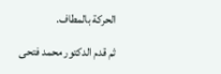الحركة بالمطاف.

ثم قدم الدكتور محمد فتحى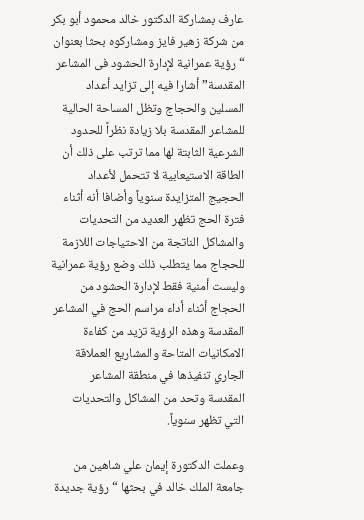عارف بمشاركة الدكتور خالد محمود أبو بكر من شركة زهير فايز ومشاركوه بحثا بعنوان “رؤية عمرانية لإدارة الحشود فى المشاعر المقدسة” أشارا فيه إلى تزايد أعداد المسلين والحجاج وتظل المساحة الحالية للمشاعر المقدسة بلا زيادة نظراً للحدود الشرعية الثابتة لها مما ترتب على ذلك أن الطاقة الاستيعابية لا تتحمل لأعداد الحجيج المتزايدة سنوياً وأضافا أنه أثناء فترة الحج تظهر العديد من التحديات والمشاكل الناتجة من الاحتياجات اللازمة للحجاج مما يتطلب ذلك وضع رؤية عمرانية وليست أمنية فقط لإدارة الحشود من الحجاج أثناء أداء مراسم الحج في المشاعر المقدسة وهذه الرؤية تزيد من كفاءة الامكانيات المتاحة والمشاريع العملاقة الجاري تنفيذها في منطقة المشاعر المقدسة وتحد من المشاكل والتحديات التي تظهر سنوياً.

وعملت الدكتورة إيمان علي شاهين من جامعة الملك خالد في بحثها “رؤية جديدة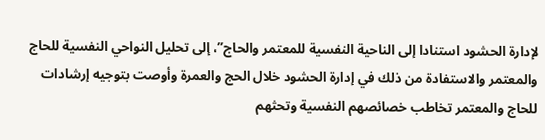لإدارة الحشود استنادا إلى الناحية النفسية للمعتمر والحاج”، إلى تحليل النواحي النفسية للحاج والمعتمر والاستفادة من ذلك في إدارة الحشود خلال الحج والعمرة وأوصت بتوجيه إرشادات للحاج والمعتمر تخاطب خصائصهم النفسية وتحثهم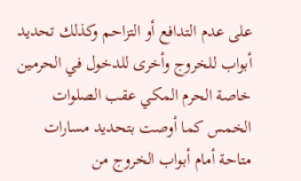على عدم التدافع أو التزاحم وكذلك تحديد أبواب للخروج وأخرى للدخول في الحرمين خاصة الحرم المكي عقب الصلوات الخمس كما أوصت بتحديد مسارات متاحة أمام أبواب الخروج من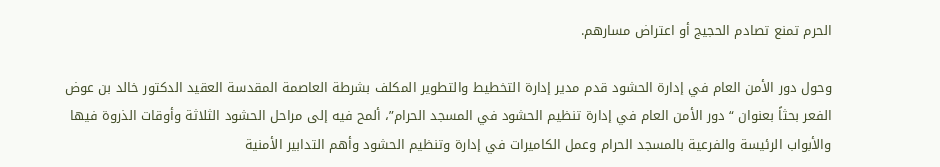الحرم تمنع تصادم الحجيج أو اعتراض مسارهم.

وحول دور الأمن العام في إدارة الحشود قدم مدير إدارة التخطيط والتطوير المكلف بشرطة العاصمة المقدسة العقيد الدكتور خالد بن عوض الفعر بحثاً بعنوان “دور الأمن العام في إدارة تنظيم الحشود في المسجد الحرام”، ألمح فيه إلى مراحل الحشود الثلاثة وأوقات الذروة فيها والأبواب الرئيسة والفرعية بالمسجد الحرام وعمل الكاميرات في إدارة وتنظيم الحشود وأهم التدابير الأمنية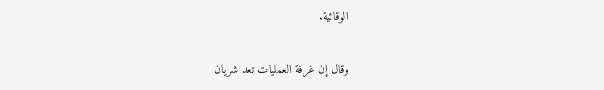الوقائية.

وقال إن غرفة العمليات تعد شريان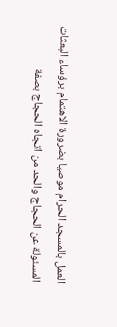العمل بالمسجد الحرام موصيا بضرورة الاهتمام برؤساء البعثات المسئولة عن الحجاج والحد من اتجاه الحجاج بصفة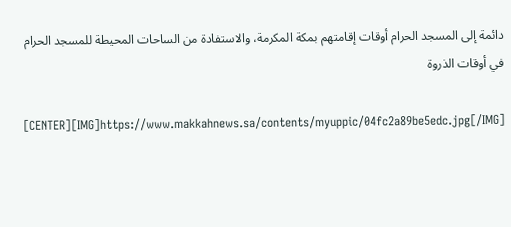دائمة إلى المسجد الحرام أوقات إقامتهم بمكة المكرمة، والاستفادة من الساحات المحيطة للمسجد الحرام في أوقات الذروة

[CENTER][IMG]https://www.makkahnews.sa/contents/myuppic/04fc2a89be5edc.jpg[/IMG]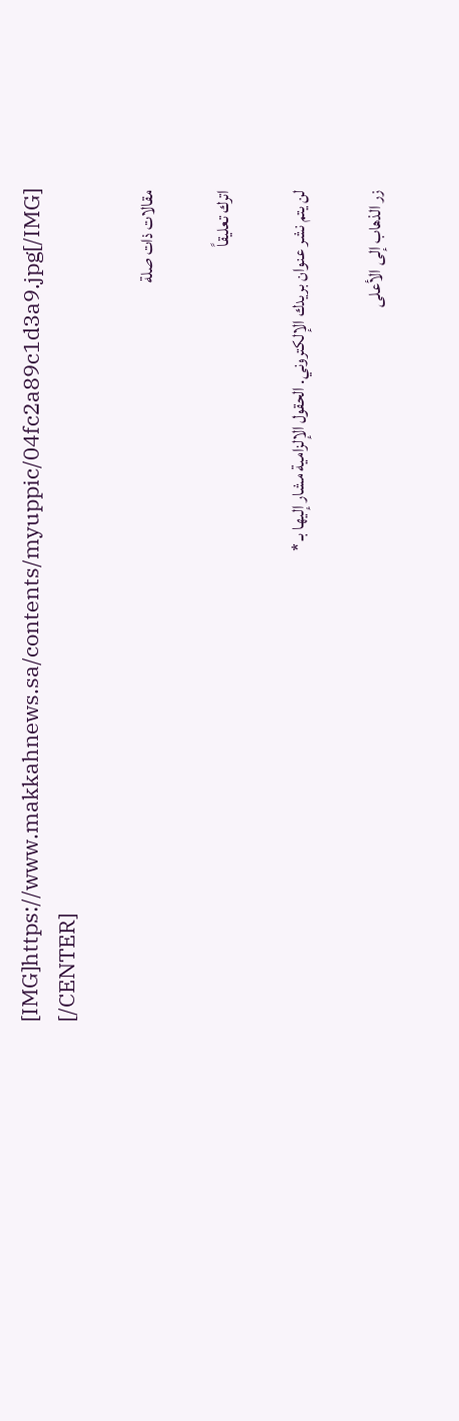[IMG]https://www.makkahnews.sa/contents/myuppic/04fc2a89c1d3a9.jpg[/IMG] [/CENTER]

مقالات ذات صلة

اترك تعليقاً

لن يتم نشر عنوان بريدك الإلكتروني. الحقول الإلزامية مشار إليها بـ *

زر الذهاب إلى الأعلى